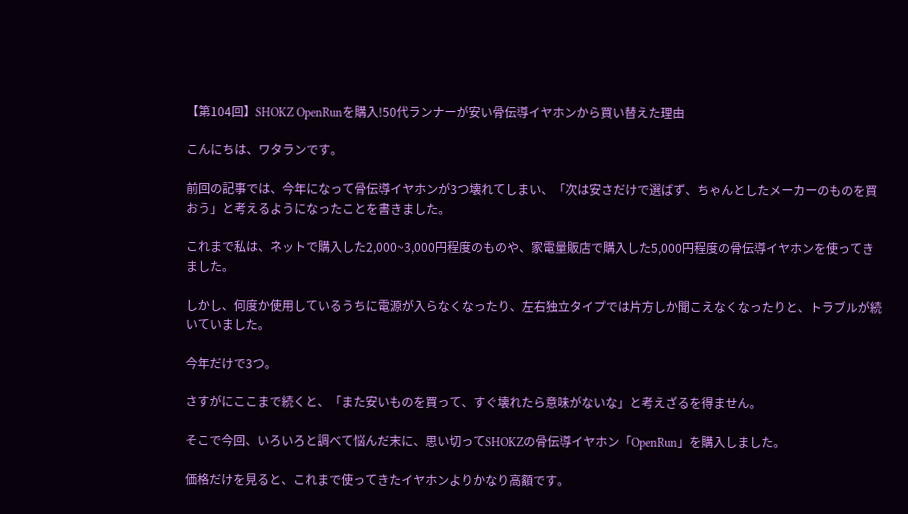【第104回】SHOKZ OpenRunを購入!50代ランナーが安い骨伝導イヤホンから買い替えた理由

こんにちは、ワタランです。

前回の記事では、今年になって骨伝導イヤホンが3つ壊れてしまい、「次は安さだけで選ばず、ちゃんとしたメーカーのものを買おう」と考えるようになったことを書きました。

これまで私は、ネットで購入した2,000~3,000円程度のものや、家電量販店で購入した5,000円程度の骨伝導イヤホンを使ってきました。

しかし、何度か使用しているうちに電源が入らなくなったり、左右独立タイプでは片方しか聞こえなくなったりと、トラブルが続いていました。

今年だけで3つ。

さすがにここまで続くと、「また安いものを買って、すぐ壊れたら意味がないな」と考えざるを得ません。

そこで今回、いろいろと調べて悩んだ末に、思い切ってSHOKZの骨伝導イヤホン「OpenRun」を購入しました。

価格だけを見ると、これまで使ってきたイヤホンよりかなり高額です。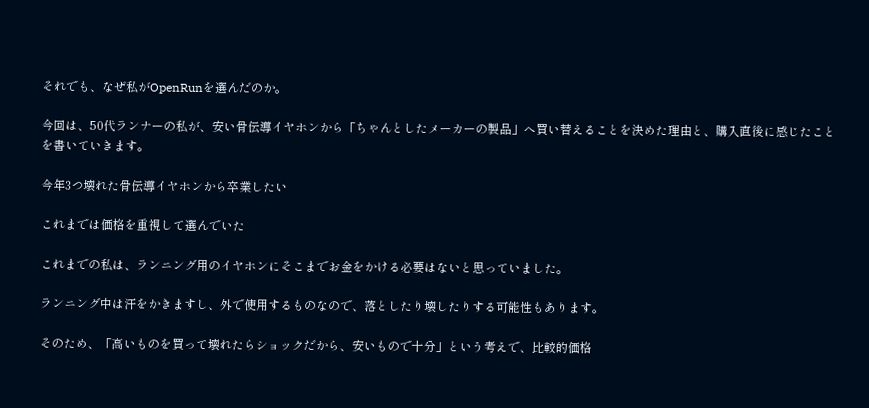それでも、なぜ私がOpenRunを選んだのか。

今回は、50代ランナーの私が、安い骨伝導イヤホンから「ちゃんとしたメーカーの製品」へ買い替えることを決めた理由と、購入直後に感じたことを書いていきます。

今年3つ壊れた骨伝導イヤホンから卒業したい

これまでは価格を重視して選んでいた

これまでの私は、ランニング用のイヤホンにそこまでお金をかける必要はないと思っていました。

ランニング中は汗をかきますし、外で使用するものなので、落としたり壊したりする可能性もあります。

そのため、「高いものを買って壊れたらショックだから、安いもので十分」という考えで、比較的価格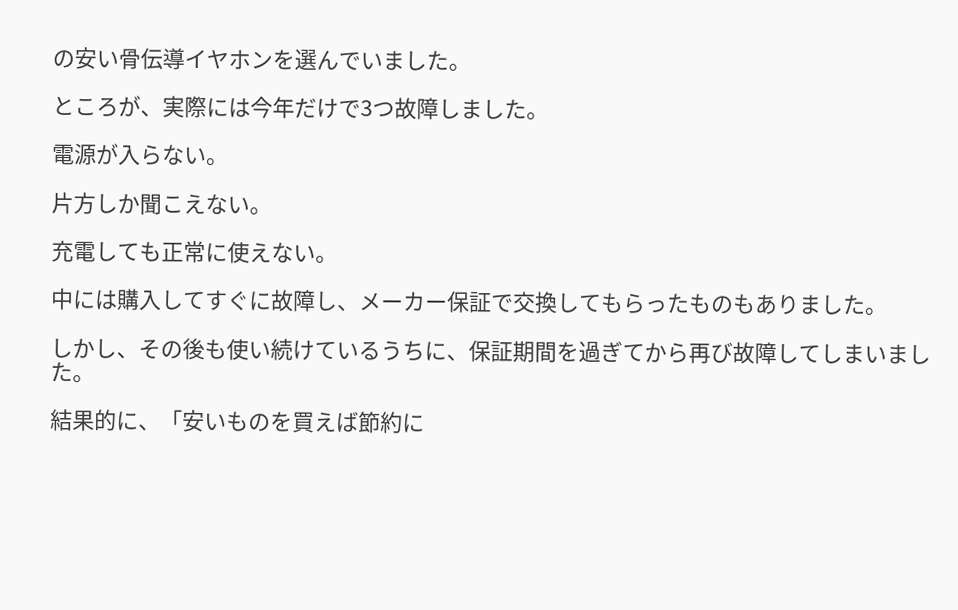の安い骨伝導イヤホンを選んでいました。

ところが、実際には今年だけで3つ故障しました。

電源が入らない。

片方しか聞こえない。

充電しても正常に使えない。

中には購入してすぐに故障し、メーカー保証で交換してもらったものもありました。

しかし、その後も使い続けているうちに、保証期間を過ぎてから再び故障してしまいました。

結果的に、「安いものを買えば節約に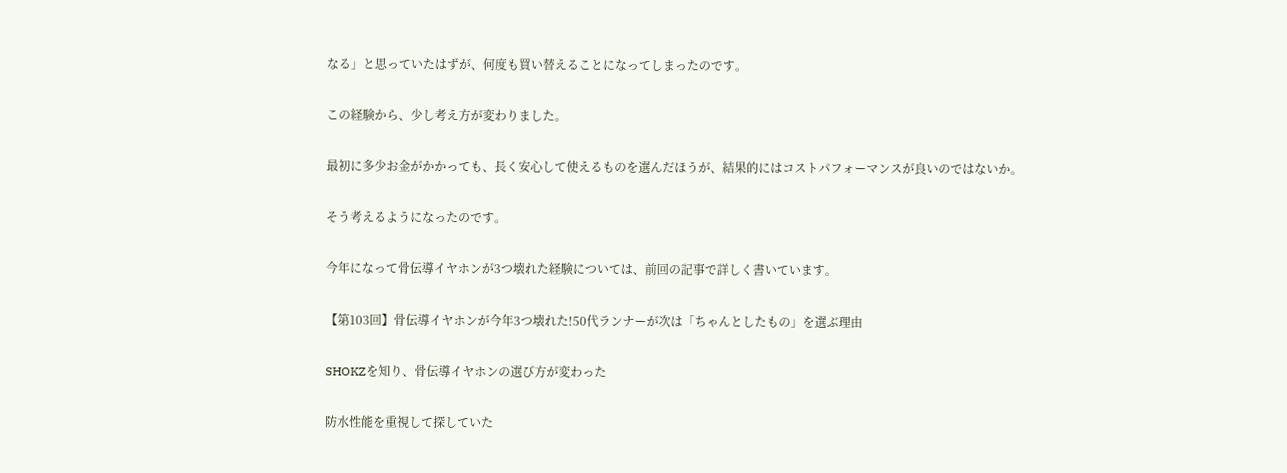なる」と思っていたはずが、何度も買い替えることになってしまったのです。

この経験から、少し考え方が変わりました。

最初に多少お金がかかっても、長く安心して使えるものを選んだほうが、結果的にはコストパフォーマンスが良いのではないか。

そう考えるようになったのです。

今年になって骨伝導イヤホンが3つ壊れた経験については、前回の記事で詳しく書いています。

【第103回】骨伝導イヤホンが今年3つ壊れた!50代ランナーが次は「ちゃんとしたもの」を選ぶ理由

SHOKZを知り、骨伝導イヤホンの選び方が変わった

防水性能を重視して探していた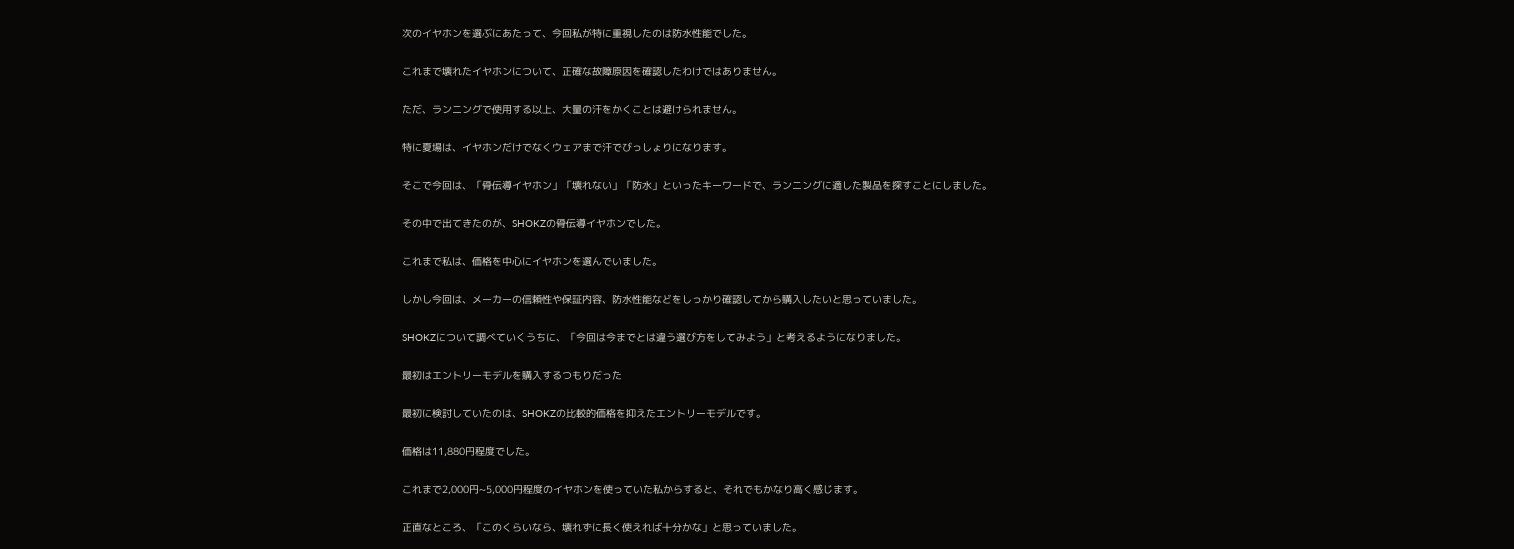次のイヤホンを選ぶにあたって、今回私が特に重視したのは防水性能でした。

これまで壊れたイヤホンについて、正確な故障原因を確認したわけではありません。

ただ、ランニングで使用する以上、大量の汗をかくことは避けられません。

特に夏場は、イヤホンだけでなくウェアまで汗でびっしょりになります。

そこで今回は、「骨伝導イヤホン」「壊れない」「防水」といったキーワードで、ランニングに適した製品を探すことにしました。

その中で出てきたのが、SHOKZの骨伝導イヤホンでした。

これまで私は、価格を中心にイヤホンを選んでいました。

しかし今回は、メーカーの信頼性や保証内容、防水性能などをしっかり確認してから購入したいと思っていました。

SHOKZについて調べていくうちに、「今回は今までとは違う選び方をしてみよう」と考えるようになりました。

最初はエントリーモデルを購入するつもりだった

最初に検討していたのは、SHOKZの比較的価格を抑えたエントリーモデルです。

価格は11,880円程度でした。

これまで2,000円~5,000円程度のイヤホンを使っていた私からすると、それでもかなり高く感じます。

正直なところ、「このくらいなら、壊れずに長く使えれば十分かな」と思っていました。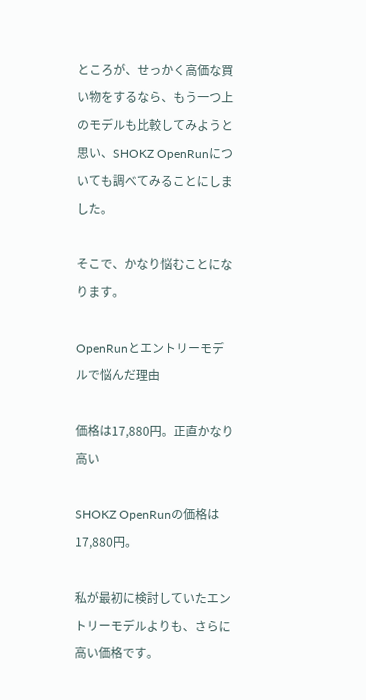ところが、せっかく高価な買い物をするなら、もう一つ上のモデルも比較してみようと思い、SHOKZ OpenRunについても調べてみることにしました。

そこで、かなり悩むことになります。

OpenRunとエントリーモデルで悩んだ理由

価格は17,880円。正直かなり高い

SHOKZ OpenRunの価格は17,880円。

私が最初に検討していたエントリーモデルよりも、さらに高い価格です。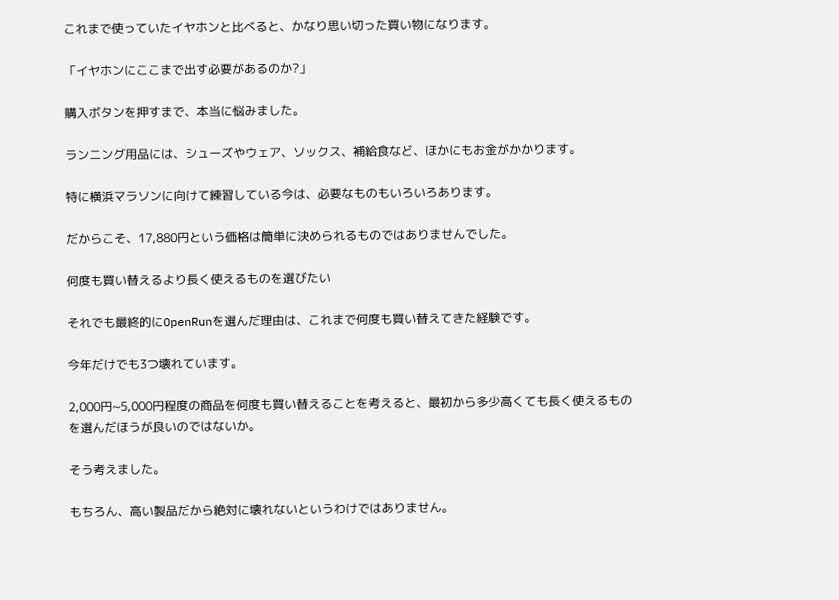これまで使っていたイヤホンと比べると、かなり思い切った買い物になります。

「イヤホンにここまで出す必要があるのか?」

購入ボタンを押すまで、本当に悩みました。

ランニング用品には、シューズやウェア、ソックス、補給食など、ほかにもお金がかかります。

特に横浜マラソンに向けて練習している今は、必要なものもいろいろあります。

だからこそ、17,880円という価格は簡単に決められるものではありませんでした。

何度も買い替えるより長く使えるものを選びたい

それでも最終的にOpenRunを選んだ理由は、これまで何度も買い替えてきた経験です。

今年だけでも3つ壊れています。

2,000円~5,000円程度の商品を何度も買い替えることを考えると、最初から多少高くても長く使えるものを選んだほうが良いのではないか。

そう考えました。

もちろん、高い製品だから絶対に壊れないというわけではありません。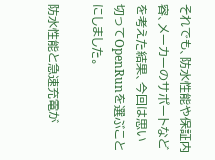それでも、防水性能や保証内容、メーカーのサポートなどを考えた結果、今回は思い切ってOpenRunを選ぶことにしました。

防水性能と急速充電が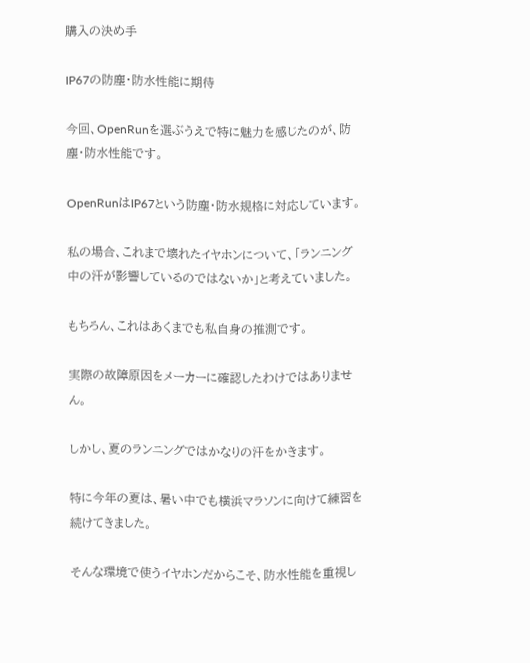購入の決め手

IP67の防塵・防水性能に期待

今回、OpenRunを選ぶうえで特に魅力を感じたのが、防塵・防水性能です。

OpenRunはIP67という防塵・防水規格に対応しています。

私の場合、これまで壊れたイヤホンについて、「ランニング中の汗が影響しているのではないか」と考えていました。

もちろん、これはあくまでも私自身の推測です。

実際の故障原因をメーカーに確認したわけではありません。

しかし、夏のランニングではかなりの汗をかきます。

特に今年の夏は、暑い中でも横浜マラソンに向けて練習を続けてきました。

そんな環境で使うイヤホンだからこそ、防水性能を重視し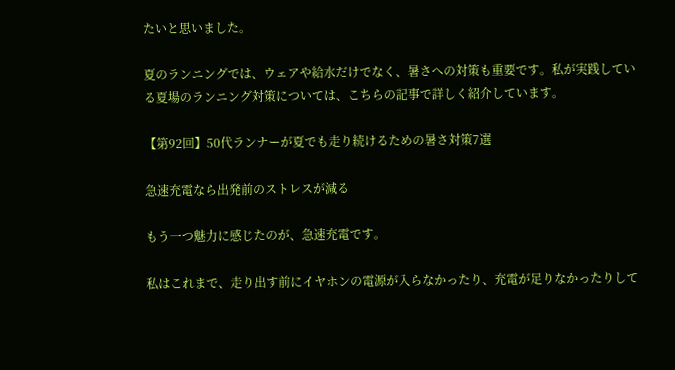たいと思いました。

夏のランニングでは、ウェアや給水だけでなく、暑さへの対策も重要です。私が実践している夏場のランニング対策については、こちらの記事で詳しく紹介しています。

【第92回】50代ランナーが夏でも走り続けるための暑さ対策7選

急速充電なら出発前のストレスが減る

もう一つ魅力に感じたのが、急速充電です。

私はこれまで、走り出す前にイヤホンの電源が入らなかったり、充電が足りなかったりして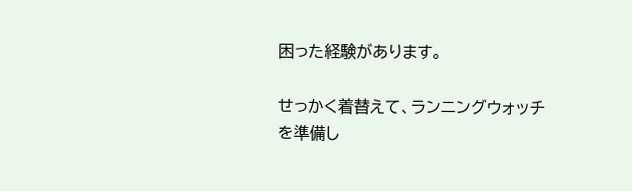困った経験があります。

せっかく着替えて、ランニングウォッチを準備し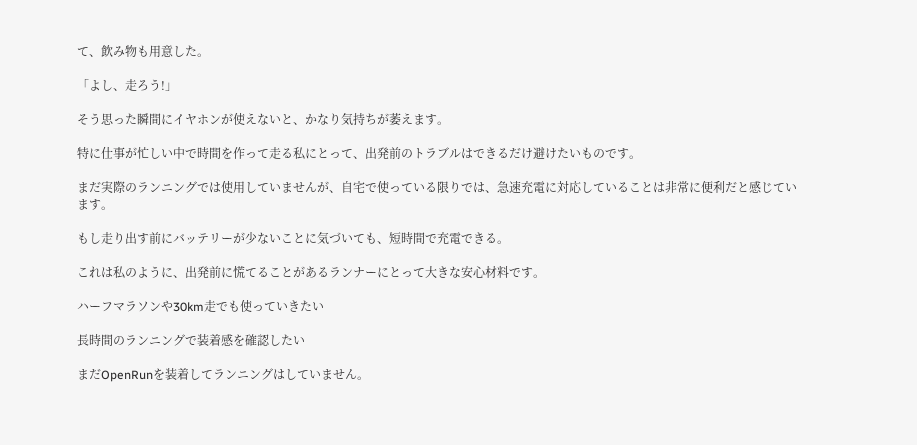て、飲み物も用意した。

「よし、走ろう!」

そう思った瞬間にイヤホンが使えないと、かなり気持ちが萎えます。

特に仕事が忙しい中で時間を作って走る私にとって、出発前のトラブルはできるだけ避けたいものです。

まだ実際のランニングでは使用していませんが、自宅で使っている限りでは、急速充電に対応していることは非常に便利だと感じています。

もし走り出す前にバッテリーが少ないことに気づいても、短時間で充電できる。

これは私のように、出発前に慌てることがあるランナーにとって大きな安心材料です。

ハーフマラソンや30km走でも使っていきたい

長時間のランニングで装着感を確認したい

まだOpenRunを装着してランニングはしていません。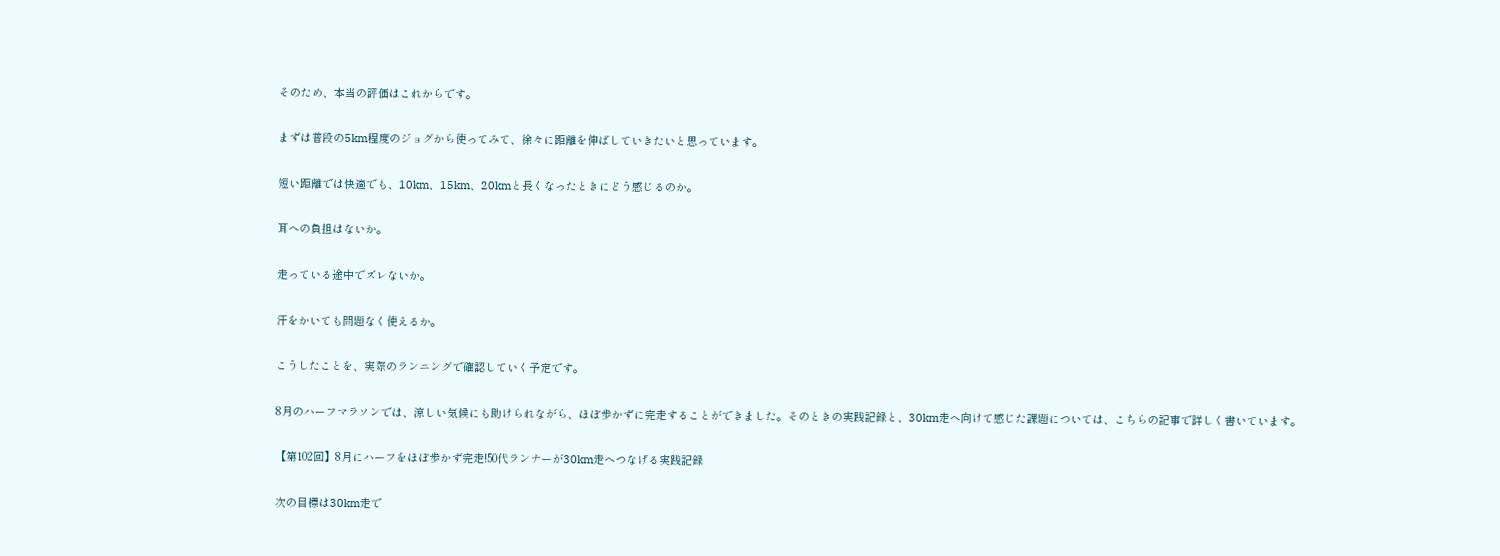そのため、本当の評価はこれからです。

まずは普段の5km程度のジョグから使ってみて、徐々に距離を伸ばしていきたいと思っています。

短い距離では快適でも、10km、15km、20kmと長くなったときにどう感じるのか。

耳への負担はないか。

走っている途中でズレないか。

汗をかいても問題なく使えるか。

こうしたことを、実際のランニングで確認していく予定です。

8月のハーフマラソンでは、涼しい気候にも助けられながら、ほぼ歩かずに完走することができました。そのときの実践記録と、30km走へ向けて感じた課題については、こちらの記事で詳しく書いています。

【第102回】8月にハーフをほぼ歩かず完走!50代ランナーが30km走へつなげる実践記録

次の目標は30km走で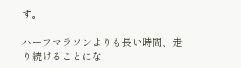す。

ハーフマラソンよりも長い時間、走り続けることにな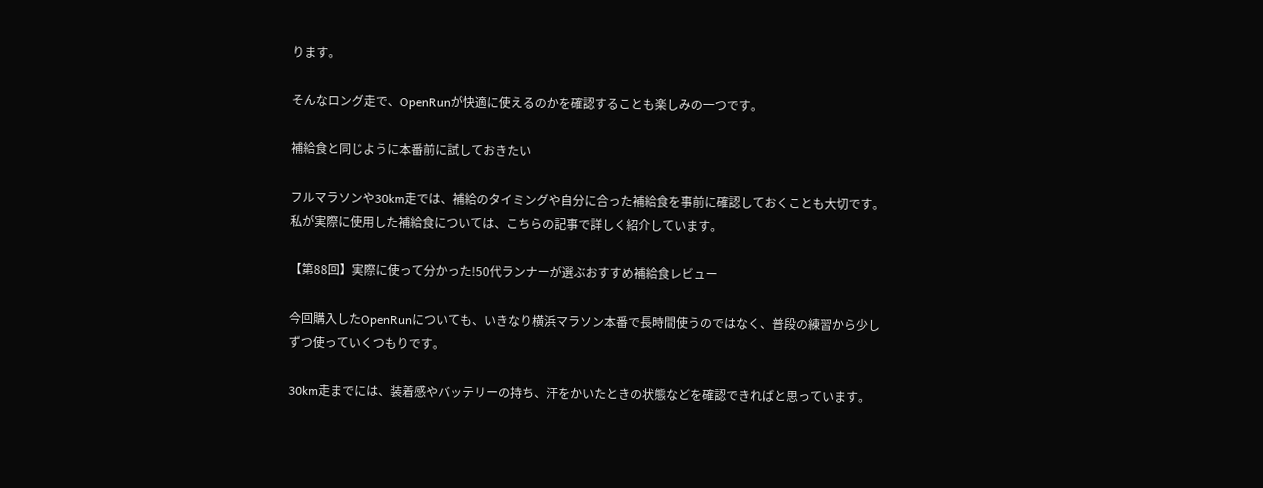ります。

そんなロング走で、OpenRunが快適に使えるのかを確認することも楽しみの一つです。

補給食と同じように本番前に試しておきたい

フルマラソンや30km走では、補給のタイミングや自分に合った補給食を事前に確認しておくことも大切です。私が実際に使用した補給食については、こちらの記事で詳しく紹介しています。

【第88回】実際に使って分かった!50代ランナーが選ぶおすすめ補給食レビュー

今回購入したOpenRunについても、いきなり横浜マラソン本番で長時間使うのではなく、普段の練習から少しずつ使っていくつもりです。

30km走までには、装着感やバッテリーの持ち、汗をかいたときの状態などを確認できればと思っています。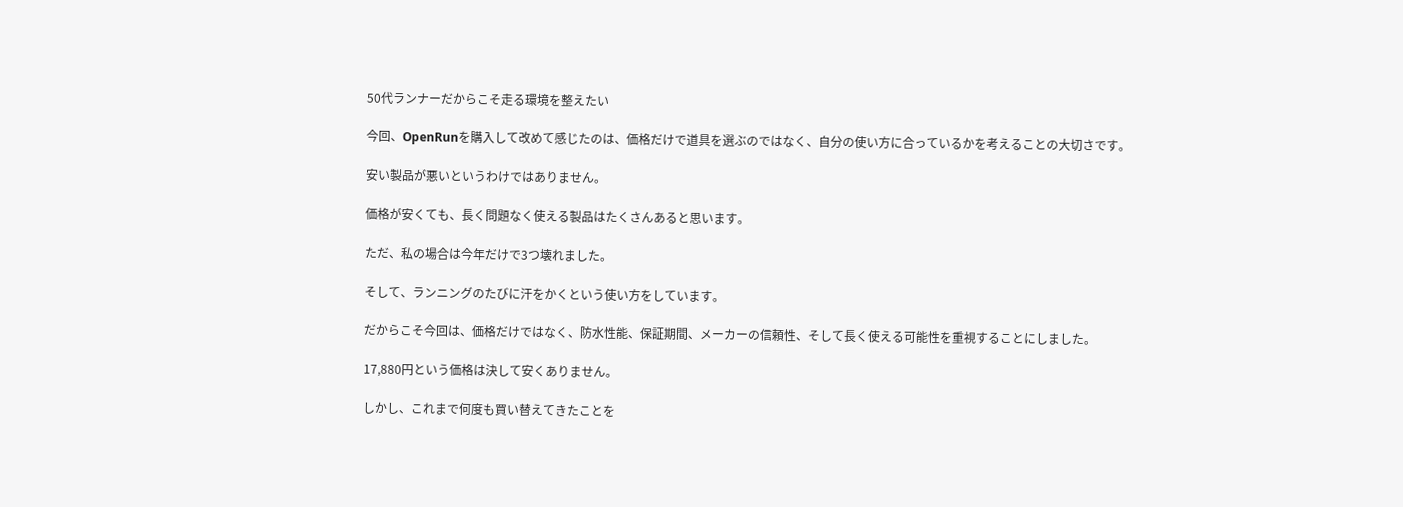50代ランナーだからこそ走る環境を整えたい

今回、OpenRunを購入して改めて感じたのは、価格だけで道具を選ぶのではなく、自分の使い方に合っているかを考えることの大切さです。

安い製品が悪いというわけではありません。

価格が安くても、長く問題なく使える製品はたくさんあると思います。

ただ、私の場合は今年だけで3つ壊れました。

そして、ランニングのたびに汗をかくという使い方をしています。

だからこそ今回は、価格だけではなく、防水性能、保証期間、メーカーの信頼性、そして長く使える可能性を重視することにしました。

17,880円という価格は決して安くありません。

しかし、これまで何度も買い替えてきたことを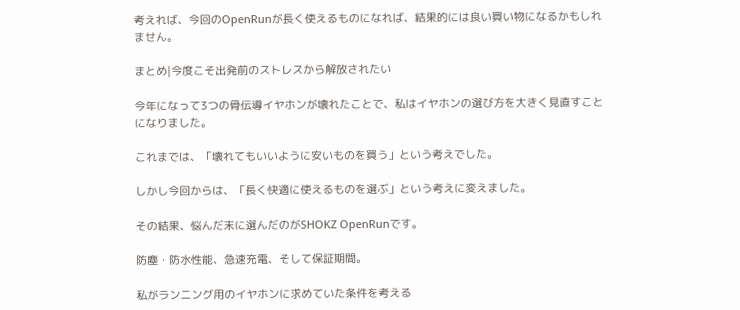考えれば、今回のOpenRunが長く使えるものになれば、結果的には良い買い物になるかもしれません。

まとめ|今度こそ出発前のストレスから解放されたい

今年になって3つの骨伝導イヤホンが壊れたことで、私はイヤホンの選び方を大きく見直すことになりました。

これまでは、「壊れてもいいように安いものを買う」という考えでした。

しかし今回からは、「長く快適に使えるものを選ぶ」という考えに変えました。

その結果、悩んだ末に選んだのがSHOKZ OpenRunです。

防塵・防水性能、急速充電、そして保証期間。

私がランニング用のイヤホンに求めていた条件を考える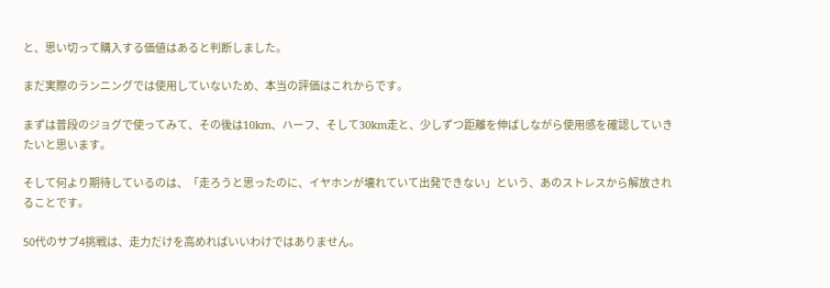と、思い切って購入する価値はあると判断しました。

まだ実際のランニングでは使用していないため、本当の評価はこれからです。

まずは普段のジョグで使ってみて、その後は10km、ハーフ、そして30km走と、少しずつ距離を伸ばしながら使用感を確認していきたいと思います。

そして何より期待しているのは、「走ろうと思ったのに、イヤホンが壊れていて出発できない」という、あのストレスから解放されることです。

50代のサブ4挑戦は、走力だけを高めればいいわけではありません。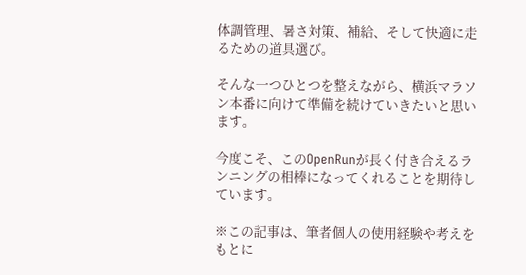体調管理、暑さ対策、補給、そして快適に走るための道具選び。

そんな一つひとつを整えながら、横浜マラソン本番に向けて準備を続けていきたいと思います。

今度こそ、このOpenRunが長く付き合えるランニングの相棒になってくれることを期待しています。

※この記事は、筆者個人の使用経験や考えをもとに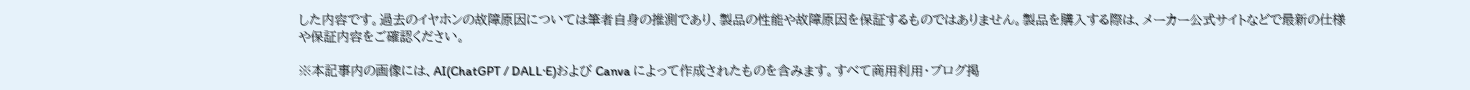した内容です。過去のイヤホンの故障原因については筆者自身の推測であり、製品の性能や故障原因を保証するものではありません。製品を購入する際は、メーカー公式サイトなどで最新の仕様や保証内容をご確認ください。

※本記事内の画像には、AI(ChatGPT / DALL·E)および Canva によって作成されたものを含みます。すべて商用利用・ブログ掲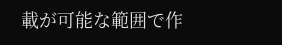載が可能な範囲で作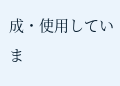成・使用していま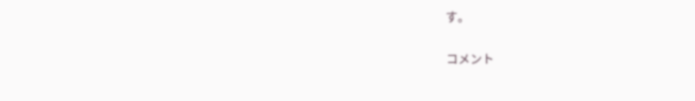す。

コメント